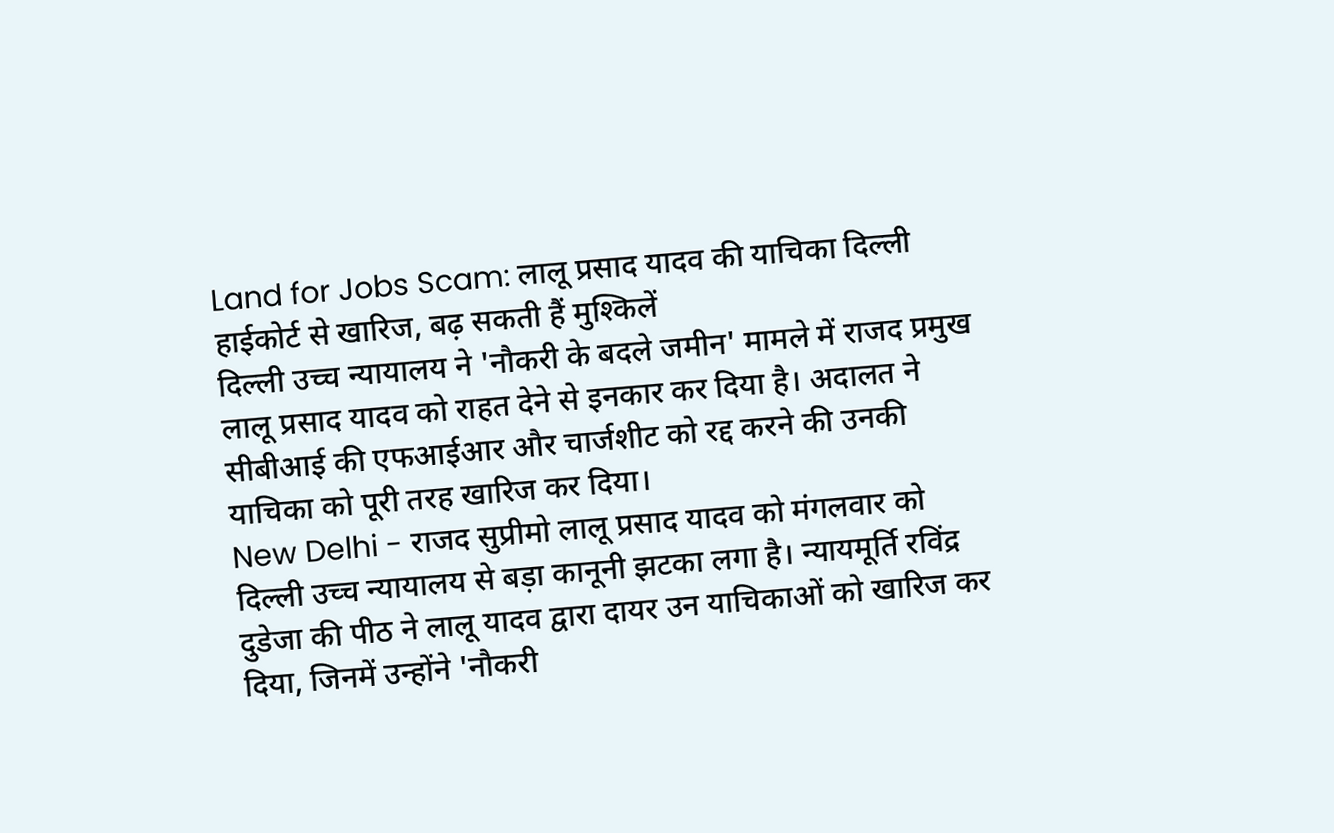Land for Jobs Scam: लालू प्रसाद यादव की याचिका दिल्ली हाईकोर्ट से खारिज, बढ़ सकती हैं मुश्किलें
दिल्ली उच्च न्यायालय ने 'नौकरी के बदले जमीन' मामले में राजद प्रमुख लालू प्रसाद यादव को राहत देने से इनकार कर दिया है। अदालत ने सीबीआई की एफआईआर और चार्जशीट को रद्द करने की उनकी याचिका को पूरी तरह खारिज कर दिया।
New Delhi - राजद सुप्रीमो लालू प्रसाद यादव को मंगलवार को दिल्ली उच्च न्यायालय से बड़ा कानूनी झटका लगा है। न्यायमूर्ति रविंद्र दुडेजा की पीठ ने लालू यादव द्वारा दायर उन याचिकाओं को खारिज कर दिया, जिनमें उन्होंने 'नौकरी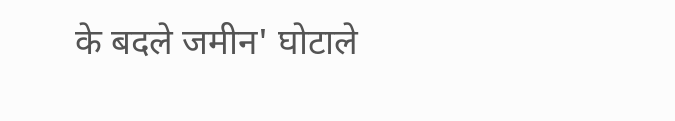के बदले जमीन' घोटाले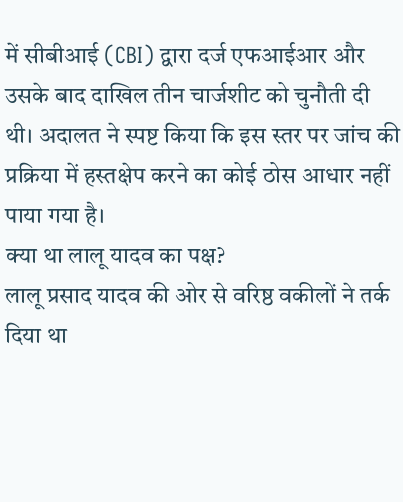में सीबीआई (CBI) द्वारा दर्ज एफआईआर और उसके बाद दाखिल तीन चार्जशीट को चुनौती दी थी। अदालत ने स्पष्ट किया कि इस स्तर पर जांच की प्रक्रिया में हस्तक्षेप करने का कोई ठोस आधार नहीं पाया गया है।
क्या था लालू यादव का पक्ष?
लालू प्रसाद यादव की ओर से वरिष्ठ वकीलों ने तर्क दिया था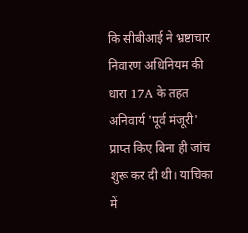कि सीबीआई ने भ्रष्टाचार निवारण अधिनियम की धारा 17A के तहत अनिवार्य 'पूर्व मंजूरी' प्राप्त किए बिना ही जांच शुरू कर दी थी। याचिका में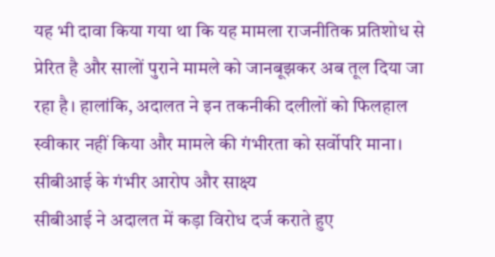यह भी दावा किया गया था कि यह मामला राजनीतिक प्रतिशोध से प्रेरित है और सालों पुराने मामले को जानबूझकर अब तूल दिया जा रहा है। हालांकि, अदालत ने इन तकनीकी दलीलों को फिलहाल स्वीकार नहीं किया और मामले की गंभीरता को सर्वोपरि माना।
सीबीआई के गंभीर आरोप और साक्ष्य
सीबीआई ने अदालत में कड़ा विरोध दर्ज कराते हुए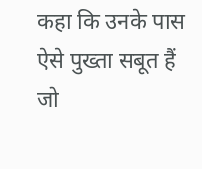कहा कि उनके पास ऐसे पुख्ता सबूत हैं जो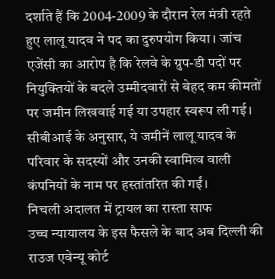दर्शाते हैं कि 2004-2009 के दौरान रेल मंत्री रहते हुए लालू यादव ने पद का दुरुपयोग किया। जांच एजेंसी का आरोप है कि रेलवे के ग्रुप-डी पदों पर नियुक्तियों के बदले उम्मीदवारों से बेहद कम कीमतों पर जमीन लिखवाई गई या उपहार स्वरूप ली गई। सीबीआई के अनुसार, ये जमीनें लालू यादव के परिवार के सदस्यों और उनकी स्वामित्व वाली कंपनियों के नाम पर हस्तांतरित की गईं।
निचली अदालत में ट्रायल का रास्ता साफ
उच्च न्यायालय के इस फैसले के बाद अब दिल्ली की राउज एवेन्यू कोर्ट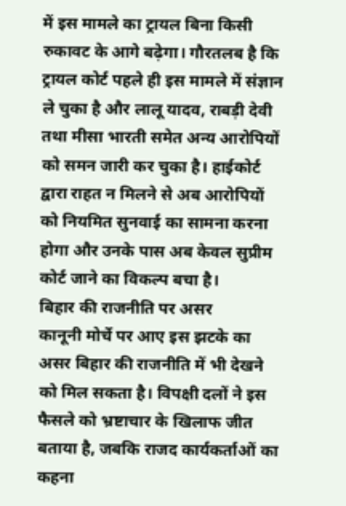में इस मामले का ट्रायल बिना किसी रुकावट के आगे बढ़ेगा। गौरतलब है कि ट्रायल कोर्ट पहले ही इस मामले में संज्ञान ले चुका है और लालू यादव, राबड़ी देवी तथा मीसा भारती समेत अन्य आरोपियों को समन जारी कर चुका है। हाईकोर्ट द्वारा राहत न मिलने से अब आरोपियों को नियमित सुनवाई का सामना करना होगा और उनके पास अब केवल सुप्रीम कोर्ट जाने का विकल्प बचा है।
बिहार की राजनीति पर असर
कानूनी मोर्चे पर आए इस झटके का असर बिहार की राजनीति में भी देखने को मिल सकता है। विपक्षी दलों ने इस फैसले को भ्रष्टाचार के खिलाफ जीत बताया है, जबकि राजद कार्यकर्ताओं का कहना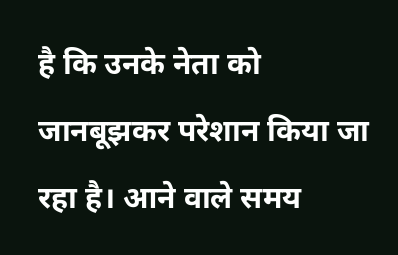है कि उनके नेता को जानबूझकर परेशान किया जा रहा है। आने वाले समय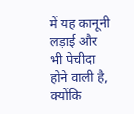में यह कानूनी लड़ाई और भी पेचीदा होने वाली है, क्योंकि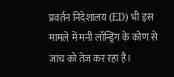प्रवर्तन निदेशालय (ED) भी इस मामले में मनी लॉन्ड्रिंग के कोण से जांच को तेज कर रहा है।